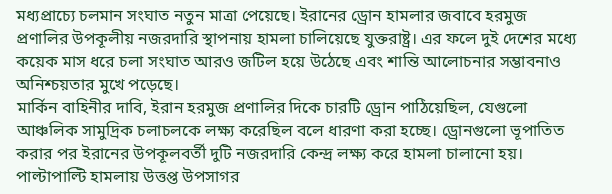মধ্যপ্রাচ্যে চলমান সংঘাত নতুন মাত্রা পেয়েছে। ইরানের ড্রোন হামলার জবাবে হরমুজ প্রণালির উপকূলীয় নজরদারি স্থাপনায় হামলা চালিয়েছে যুক্তরাষ্ট্র। এর ফলে দুই দেশের মধ্যে কয়েক মাস ধরে চলা সংঘাত আরও জটিল হয়ে উঠেছে এবং শান্তি আলোচনার সম্ভাবনাও অনিশ্চয়তার মুখে পড়েছে।
মার্কিন বাহিনীর দাবি, ইরান হরমুজ প্রণালির দিকে চারটি ড্রোন পাঠিয়েছিল, যেগুলো আঞ্চলিক সামুদ্রিক চলাচলকে লক্ষ্য করেছিল বলে ধারণা করা হচ্ছে। ড্রোনগুলো ভূপাতিত করার পর ইরানের উপকূলবর্তী দুটি নজরদারি কেন্দ্র লক্ষ্য করে হামলা চালানো হয়।
পাল্টাপাল্টি হামলায় উত্তপ্ত উপসাগর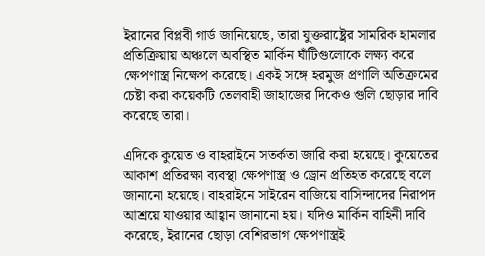ইরানের বিপ্লবী গার্ড জানিয়েছে, তারা যুক্তরাষ্ট্রের সামরিক হামলার প্রতিক্রিয়ায় অঞ্চলে অবস্থিত মার্কিন ঘাঁটিগুলোকে লক্ষ্য করে ক্ষেপণাস্ত্র নিক্ষেপ করেছে। একই সঙ্গে হরমুজ প্রণালি অতিক্রমের চেষ্টা করা কয়েকটি তেলবাহী জাহাজের দিকেও গুলি ছোড়ার দাবি করেছে তারা।

এদিকে কুয়েত ও বাহরাইনে সতর্কতা জারি করা হয়েছে। কুয়েতের আকাশ প্রতিরক্ষা ব্যবস্থা ক্ষেপণাস্ত্র ও ড্রোন প্রতিহত করেছে বলে জানানো হয়েছে। বাহরাইনে সাইরেন বাজিয়ে বাসিন্দাদের নিরাপদ আশ্রয়ে যাওয়ার আহ্বান জানানো হয়। যদিও মার্কিন বাহিনী দাবি করেছে, ইরানের ছোড়া বেশিরভাগ ক্ষেপণাস্ত্রই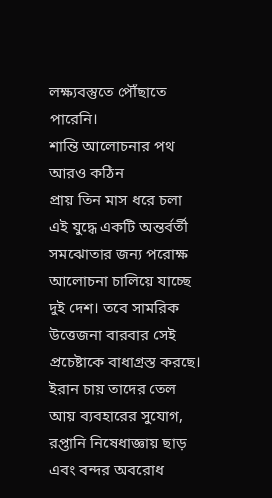লক্ষ্যবস্তুতে পৌঁছাতে পারেনি।
শান্তি আলোচনার পথ আরও কঠিন
প্রায় তিন মাস ধরে চলা এই যুদ্ধে একটি অন্তর্বর্তী সমঝোতার জন্য পরোক্ষ আলোচনা চালিয়ে যাচ্ছে দুই দেশ। তবে সামরিক উত্তেজনা বারবার সেই প্রচেষ্টাকে বাধাগ্রস্ত করছে।
ইরান চায় তাদের তেল আয় ব্যবহারের সুযোগ, রপ্তানি নিষেধাজ্ঞায় ছাড় এবং বন্দর অবরোধ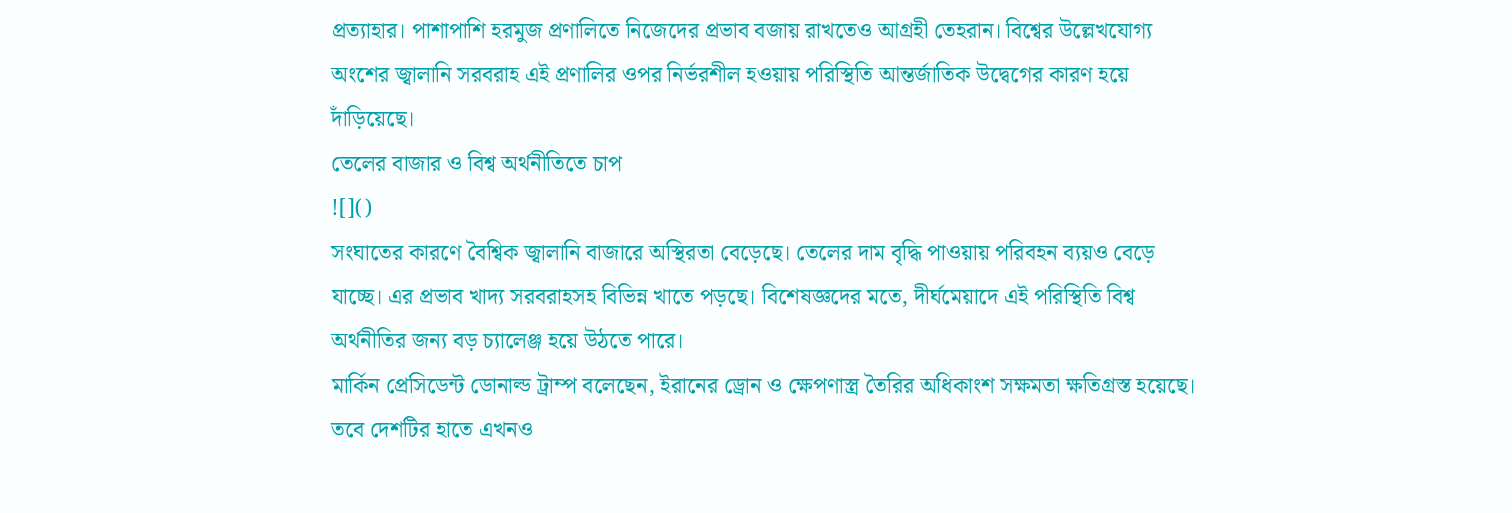প্রত্যাহার। পাশাপাশি হরমুজ প্রণালিতে নিজেদের প্রভাব বজায় রাখতেও আগ্রহী তেহরান। বিশ্বের উল্লেখযোগ্য অংশের জ্বালানি সরবরাহ এই প্রণালির ওপর নির্ভরশীল হওয়ায় পরিস্থিতি আন্তর্জাতিক উদ্বেগের কারণ হয়ে দাঁড়িয়েছে।
তেলের বাজার ও বিশ্ব অর্থনীতিতে চাপ
![]()
সংঘাতের কারণে বৈশ্বিক জ্বালানি বাজারে অস্থিরতা বেড়েছে। তেলের দাম বৃদ্ধি পাওয়ায় পরিবহন ব্যয়ও বেড়ে যাচ্ছে। এর প্রভাব খাদ্য সরবরাহসহ বিভিন্ন খাতে পড়ছে। বিশেষজ্ঞদের মতে, দীর্ঘমেয়াদে এই পরিস্থিতি বিশ্ব অর্থনীতির জন্য বড় চ্যালেঞ্জ হয়ে উঠতে পারে।
মার্কিন প্রেসিডেন্ট ডোনাল্ড ট্রাম্প বলেছেন, ইরানের ড্রোন ও ক্ষেপণাস্ত্র তৈরির অধিকাংশ সক্ষমতা ক্ষতিগ্রস্ত হয়েছে। তবে দেশটির হাতে এখনও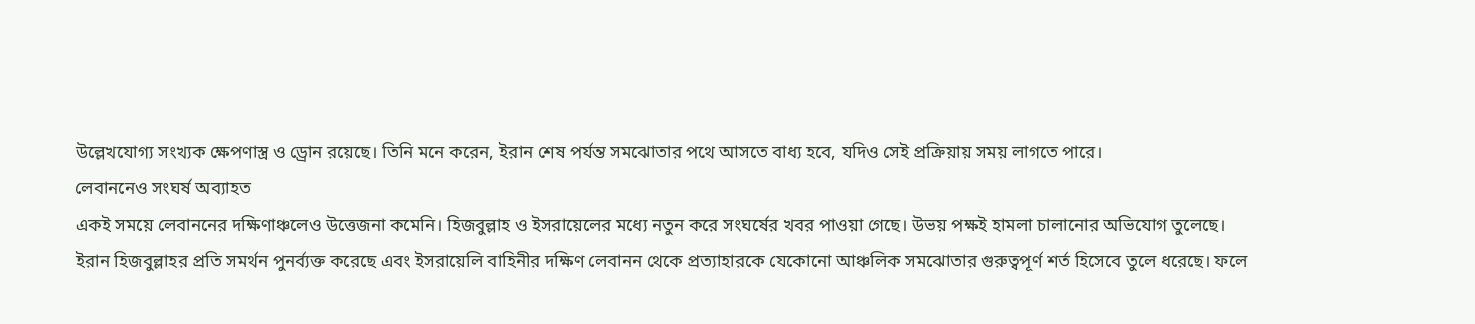উল্লেখযোগ্য সংখ্যক ক্ষেপণাস্ত্র ও ড্রোন রয়েছে। তিনি মনে করেন, ইরান শেষ পর্যন্ত সমঝোতার পথে আসতে বাধ্য হবে, যদিও সেই প্রক্রিয়ায় সময় লাগতে পারে।
লেবাননেও সংঘর্ষ অব্যাহত
একই সময়ে লেবাননের দক্ষিণাঞ্চলেও উত্তেজনা কমেনি। হিজবুল্লাহ ও ইসরায়েলের মধ্যে নতুন করে সংঘর্ষের খবর পাওয়া গেছে। উভয় পক্ষই হামলা চালানোর অভিযোগ তুলেছে।
ইরান হিজবুল্লাহর প্রতি সমর্থন পুনর্ব্যক্ত করেছে এবং ইসরায়েলি বাহিনীর দক্ষিণ লেবানন থেকে প্রত্যাহারকে যেকোনো আঞ্চলিক সমঝোতার গুরুত্বপূর্ণ শর্ত হিসেবে তুলে ধরেছে। ফলে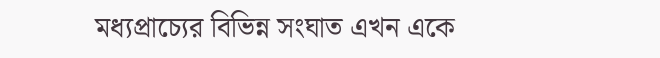মধ্যপ্রাচ্যের বিভিন্ন সংঘাত এখন একে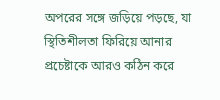অপরের সঙ্গে জড়িয়ে পড়ছে, যা স্থিতিশীলতা ফিরিয়ে আনার প্রচেষ্টাকে আরও কঠিন করে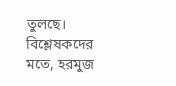তুলছে।
বিশ্লেষকদের মতে, হরমুজ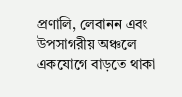প্রণালি, লেবানন এবং উপসাগরীয় অঞ্চলে একযোগে বাড়তে থাকা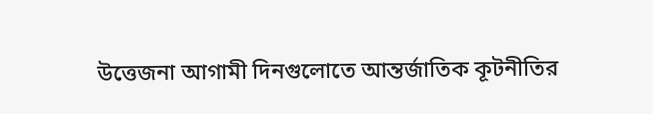উত্তেজনা আগামী দিনগুলোতে আন্তর্জাতিক কূটনীতির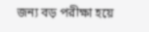জন্য বড় পরীক্ষা হয়ে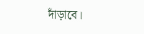দাঁড়াবে।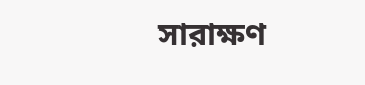সারাক্ষণ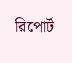রিপোর্ট